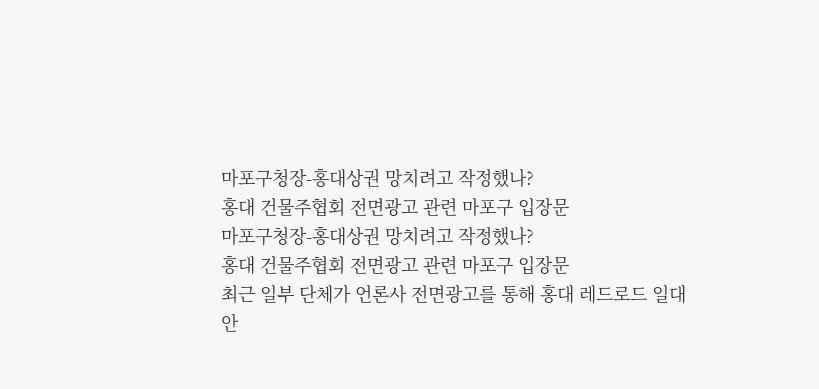마포구청장-홍대상권 망치려고 작정했나?
홍대 건물주협회 전면광고 관련 마포구 입장문
마포구청장-홍대상권 망치려고 작정했나?
홍대 건물주협회 전면광고 관련 마포구 입장문
최근 일부 단체가 언론사 전면광고를 통해 홍대 레드로드 일대 안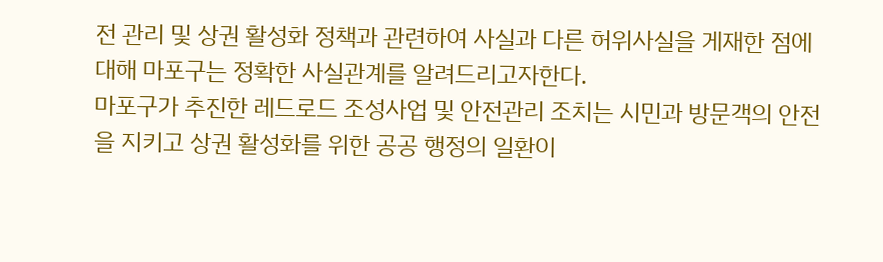전 관리 및 상권 활성화 정책과 관련하여 사실과 다른 허위사실을 게재한 점에 대해 마포구는 정확한 사실관계를 알려드리고자한다.
마포구가 추진한 레드로드 조성사업 및 안전관리 조치는 시민과 방문객의 안전을 지키고 상권 활성화를 위한 공공 행정의 일환이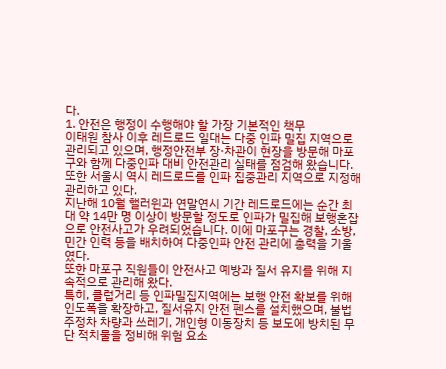다.
1. 안전은 행정이 수행해야 할 가장 기본적인 책무
이태원 참사 이후 레드로드 일대는 다중 인파 밀집 지역으로 관리되고 있으며, 행정안전부 장·차관이 현장을 방문해 마포구와 함께 다중인파 대비 안전관리 실태를 점검해 왔습니다. 또한 서울시 역시 레드로드를 인파 집중관리 지역으로 지정해 관리하고 있다.
지난해 10월 핼러윈과 연말연시 기간 레드로드에는 순간 최대 약 14만 명 이상이 방문할 정도로 인파가 밀집해 보행혼잡으로 안전사고가 우려되었습니다. 이에 마포구는 경찰, 소방, 민간 인력 등을 배치하여 다중인파 안전 관리에 총력을 기울였다.
또한 마포구 직원들이 안전사고 예방과 질서 유지를 위해 지속적으로 관리해 왔다.
특히, 클럽거리 등 인파밀집지역에는 보행 안전 확보를 위해 인도폭을 확장하고, 질서유지 안전 펜스를 설치했으며, 불법주정차 차량과 쓰레기, 개인형 이동장치 등 보도에 방치된 무단 적치물을 정비해 위험 요소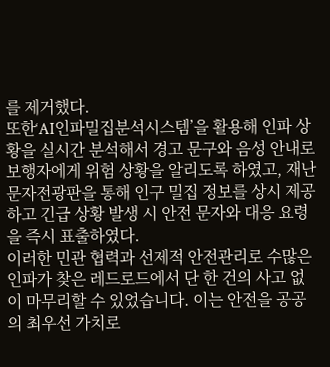를 제거했다.
또한‘AI인파밀집분석시스템’을 활용해 인파 상황을 실시간 분석해서 경고 문구와 음성 안내로 보행자에게 위험 상황을 알리도록 하였고, 재난문자전광판을 통해 인구 밀집 정보를 상시 제공하고 긴급 상황 발생 시 안전 문자와 대응 요령을 즉시 표출하였다.
이러한 민관 협력과 선제적 안전관리로 수많은 인파가 찾은 레드로드에서 단 한 건의 사고 없이 마무리할 수 있었습니다. 이는 안전을 공공의 최우선 가치로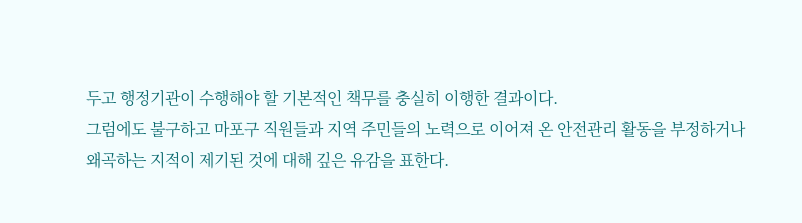두고 행정기관이 수행해야 할 기본적인 책무를 충실히 이행한 결과이다.
그럼에도 불구하고 마포구 직원들과 지역 주민들의 노력으로 이어져 온 안전관리 활동을 부정하거나 왜곡하는 지적이 제기된 것에 대해 깊은 유감을 표한다.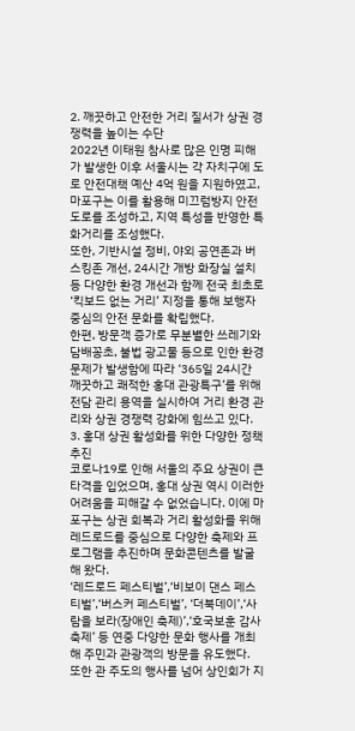2. 깨끗하고 안전한 거리 질서가 상권 경쟁력을 높이는 수단
2022년 이태원 참사로 많은 인명 피해가 발생한 이후 서울시는 각 자치구에 도로 안전대책 예산 4억 원을 지원하였고, 마포구는 이를 활용해 미끄럼방지 안전 도로를 조성하고, 지역 특성을 반영한 특화거리를 조성했다.
또한, 기반시설 정비, 야외 공연존과 버스킹존 개선, 24시간 개방 화장실 설치 등 다양한 환경 개선과 함께 전국 최초로 ‘킥보드 없는 거리’ 지정을 통해 보행자 중심의 안전 문화를 확립했다.
한편, 방문객 증가로 무분별한 쓰레기와 담배꽁초, 불법 광고물 등으로 인한 환경문제가 발생함에 따라 ‘365일 24시간 깨끗하고 쾌적한 홍대 관광특구’를 위해 전담 관리 용역을 실시하여 거리 환경 관리와 상권 경쟁력 강화에 힘쓰고 있다.
3. 홍대 상권 활성화를 위한 다양한 정책 추진
코로나19로 인해 서울의 주요 상권이 큰 타격을 입었으며, 홍대 상권 역시 이러한 어려움을 피해갈 수 없었습니다. 이에 마포구는 상권 회복과 거리 활성화를 위해 레드로드를 중심으로 다양한 축제와 프로그램을 추진하며 문화콘텐츠를 발굴해 왔다.
‘레드로드 페스티벌’,‘비보이 댄스 페스티벌’,‘버스커 페스티벌’, ‘더북데이’,‘사람을 보라(장애인 축제)’,‘호국보훈 감사축제’ 등 연중 다양한 문화 행사를 개최해 주민과 관광객의 방문을 유도했다.
또한 관 주도의 행사를 넘어 상인회가 지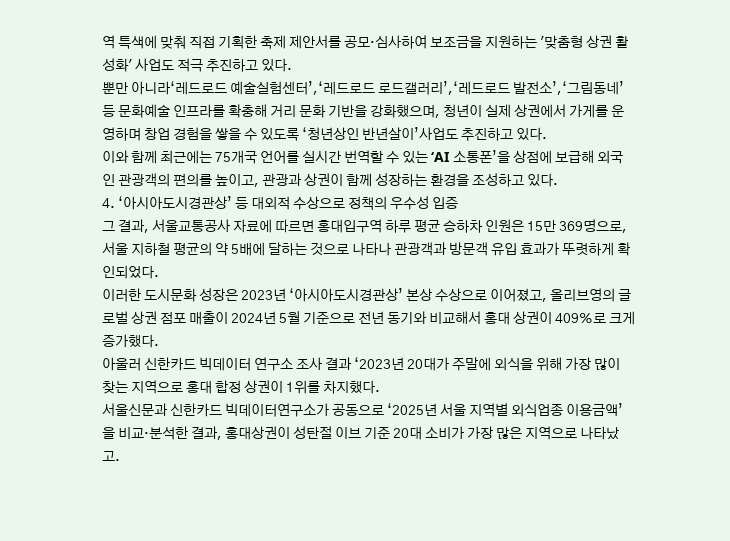역 특색에 맞춰 직접 기획한 축제 제안서를 공모·심사하여 보조금을 지원하는 '맞춤형 상권 활성화' 사업도 적극 추진하고 있다.
뿐만 아니라‘레드로드 예술실험센터’,‘레드로드 로드갤러리’,‘레드로드 발전소’,‘그림동네’ 등 문화예술 인프라를 확충해 거리 문화 기반을 강화했으며, 청년이 실제 상권에서 가게를 운영하며 창업 경험을 쌓을 수 있도록 ‘청년상인 반년살이’사업도 추진하고 있다.
이와 함께 최근에는 75개국 언어를 실시간 번역할 수 있는 ‘AI 소통폰’을 상점에 보급해 외국인 관광객의 편의를 높이고, 관광과 상권이 함께 성장하는 환경을 조성하고 있다.
4. ‘아시아도시경관상’ 등 대외적 수상으로 정책의 우수성 입증
그 결과, 서울교통공사 자료에 따르면 홍대입구역 하루 평균 승하차 인원은 15만 369명으로, 서울 지하철 평균의 약 5배에 달하는 것으로 나타나 관광객과 방문객 유입 효과가 뚜렷하게 확인되었다.
이러한 도시문화 성장은 2023년 ‘아시아도시경관상’ 본상 수상으로 이어졌고, 올리브영의 글로벌 상권 점포 매출이 2024년 5월 기준으로 전년 동기와 비교해서 홍대 상권이 409%로 크게 증가했다.
아울러 신한카드 빅데이터 연구소 조사 결과 ‘2023년 20대가 주말에 외식을 위해 가장 많이 찾는 지역으로 홍대 합정 상권이 1위를 차지했다.
서울신문과 신한카드 빅데이터연구소가 공동으로 ‘2025년 서울 지역별 외식업종 이용금액’을 비교·분석한 결과, 홍대상권이 성탄절 이브 기준 20대 소비가 가장 많은 지역으로 나타났고.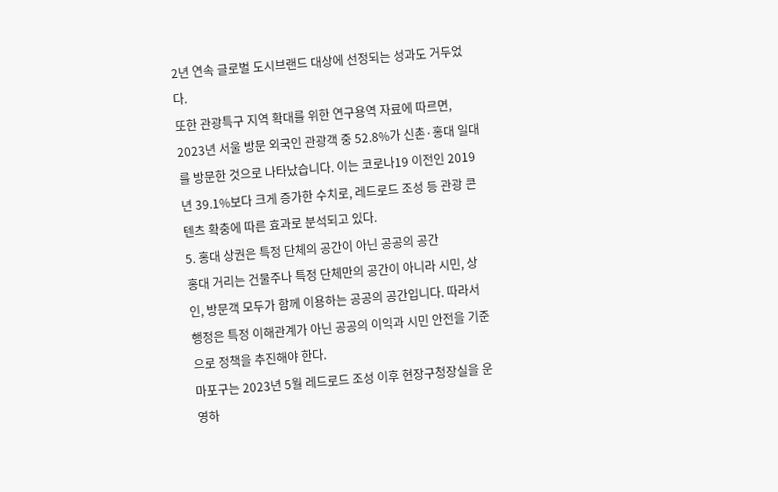2년 연속 글로벌 도시브랜드 대상에 선정되는 성과도 거두었다.
또한 관광특구 지역 확대를 위한 연구용역 자료에 따르면, 2023년 서울 방문 외국인 관광객 중 52.8%가 신촌·홍대 일대를 방문한 것으로 나타났습니다. 이는 코로나19 이전인 2019년 39.1%보다 크게 증가한 수치로, 레드로드 조성 등 관광 콘텐츠 확충에 따른 효과로 분석되고 있다.
5. 홍대 상권은 특정 단체의 공간이 아닌 공공의 공간
홍대 거리는 건물주나 특정 단체만의 공간이 아니라 시민, 상인, 방문객 모두가 함께 이용하는 공공의 공간입니다. 따라서 행정은 특정 이해관계가 아닌 공공의 이익과 시민 안전을 기준으로 정책을 추진해야 한다.
마포구는 2023년 5월 레드로드 조성 이후 현장구청장실을 운영하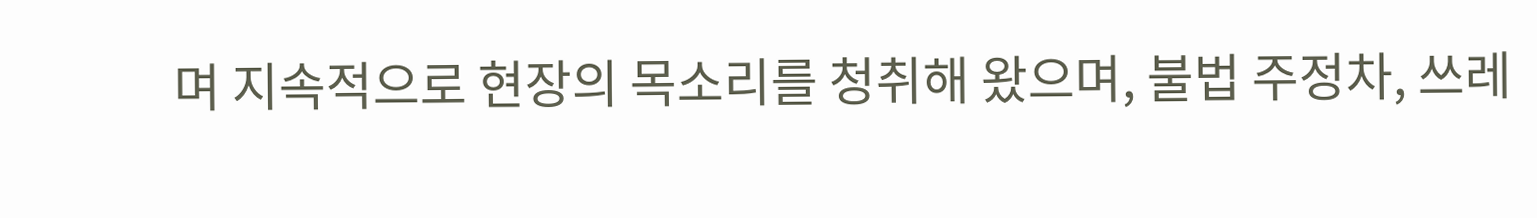며 지속적으로 현장의 목소리를 청취해 왔으며, 불법 주정차, 쓰레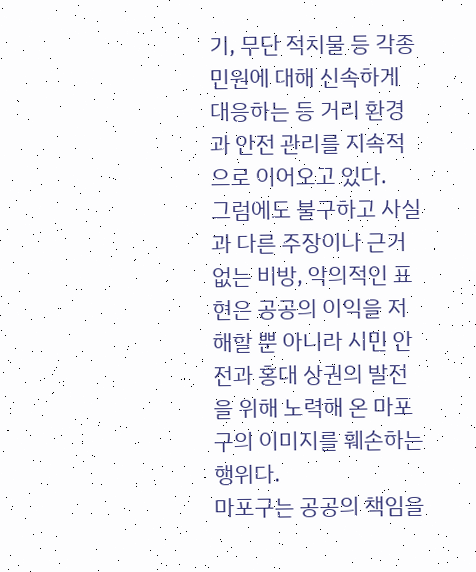기, 무단 적치물 등 각종 민원에 대해 신속하게 대응하는 등 거리 환경과 안전 관리를 지속적으로 이어오고 있다.
그럼에도 불구하고 사실과 다른 주장이나 근거 없는 비방, 악의적인 표현은 공공의 이익을 저해할 뿐 아니라 시민 안전과 홍대 상권의 발전을 위해 노력해 온 마포구의 이미지를 훼손하는 행위다.
마포구는 공공의 책임을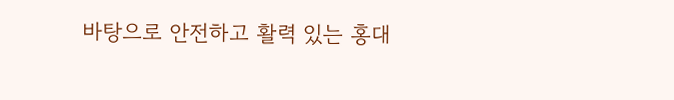바탕으로 안전하고 활력 있는 홍대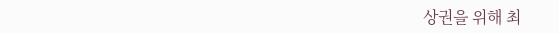상권을 위해 최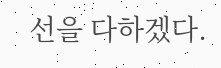선을 다하겠다.